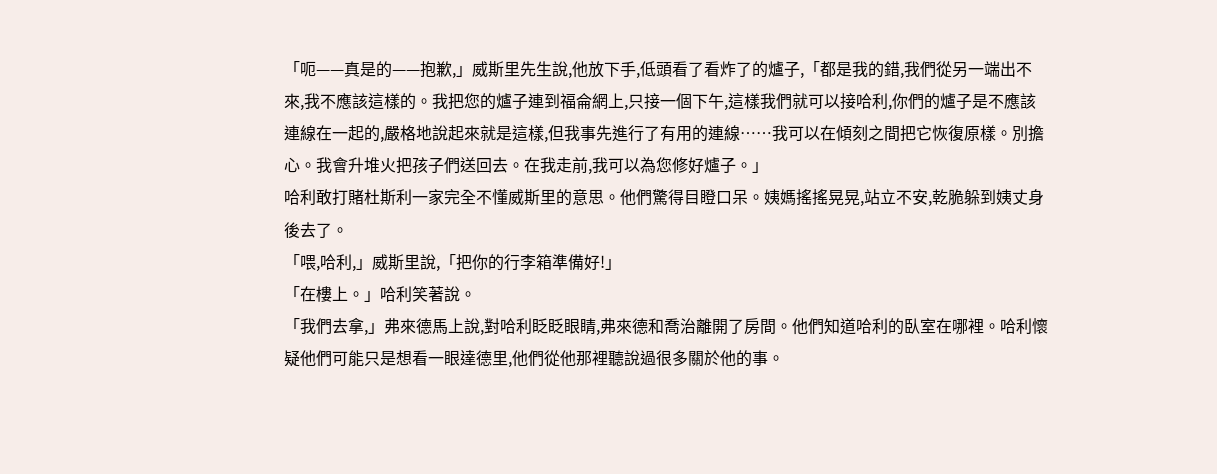「呃——真是的——抱歉,」威斯里先生說,他放下手,低頭看了看炸了的爐子,「都是我的錯,我們從另一端出不來,我不應該這樣的。我把您的爐子連到福侖網上,只接一個下午,這樣我們就可以接哈利,你們的爐子是不應該連線在一起的,嚴格地說起來就是這樣,但我事先進行了有用的連線……我可以在傾刻之間把它恢復原樣。別擔心。我會升堆火把孩子們送回去。在我走前,我可以為您修好爐子。」
哈利敢打賭杜斯利一家完全不懂威斯里的意思。他們驚得目瞪口呆。姨媽搖搖晃晃,站立不安,乾脆躲到姨丈身後去了。
「喂,哈利,」威斯里說,「把你的行李箱準備好!」
「在樓上。」哈利笑著說。
「我們去拿,」弗來德馬上說,對哈利眨眨眼睛,弗來德和喬治離開了房間。他們知道哈利的臥室在哪裡。哈利懷疑他們可能只是想看一眼達德里,他們從他那裡聽說過很多關於他的事。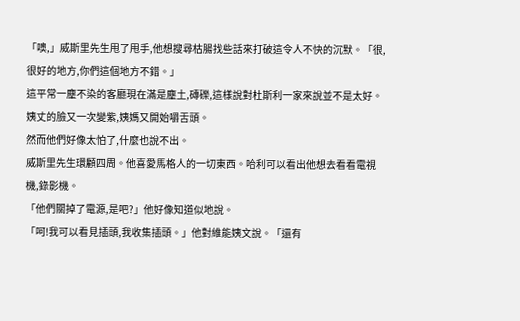「噢,」威斯里先生甩了甩手,他想搜尋枯腸找些話來打破這令人不快的沉默。「很,很好的地方,你們這個地方不錯。」
這平常一塵不染的客廳現在滿是塵土,磚礫,這樣說對杜斯利一家來說並不是太好。姨丈的臉又一次變紫,姨媽又開始嚼舌頭。
然而他們好像太怕了,什麼也說不出。
威斯里先生環顧四周。他喜愛馬格人的一切東西。哈利可以看出他想去看看電視機,錄影機。
「他們關掉了電源,是吧?」他好像知道似地說。
「呵!我可以看見插頭,我收集插頭。」他對維能姨文說。「還有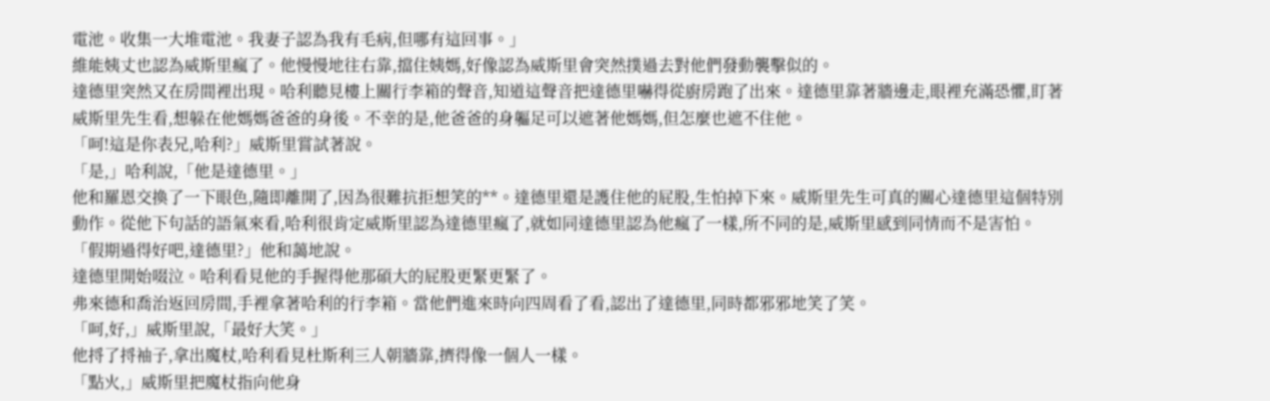電池。收集一大堆電池。我妻子認為我有毛病,但哪有這回事。」
維能姨丈也認為威斯里瘋了。他慢慢地往右靠,擋住姨媽,好像認為威斯里會突然撲過去對他們發動襲擊似的。
達德里突然又在房間裡出現。哈利聽見樓上關行李箱的聲音,知道這聲音把達德里嚇得從廚房跑了出來。達德里靠著牆邊走,眼裡充滿恐懼,盯著威斯里先生看,想躲在他媽媽爸爸的身後。不幸的是,他爸爸的身軀足可以遮著他媽媽,但怎麼也遮不住他。
「呵!這是你表兄,哈利?」威斯里嘗試著說。
「是,」哈利說,「他是達德里。」
他和羅恩交換了一下眼色,隨即離開了,因為很難抗拒想笑的**。達德里還是護住他的屁股,生怕掉下來。威斯里先生可真的關心達德里這個特別動作。從他下句話的語氣來看,哈利很肯定威斯里認為達德里瘋了,就如同達德里認為他瘋了一樣,所不同的是,威斯里感到同情而不是害怕。
「假期過得好吧,達德里?」他和藹地說。
達德里開始啜泣。哈利看見他的手握得他那碩大的屁股更緊更緊了。
弗來德和喬治返回房間,手裡拿著哈利的行李箱。當他們進來時向四周看了看,認出了達德里,同時都邪邪地笑了笑。
「呵,好,」威斯里說,「最好大笑。」
他捋了捋袖子,拿出魔杖,哈利看見杜斯利三人朝牆靠,擠得像一個人一樣。
「點火,」威斯里把魔杖指向他身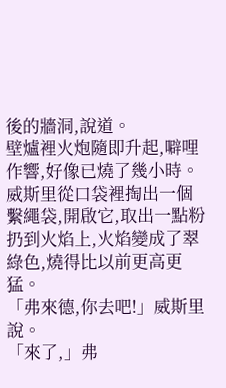後的牆洞,說道。
壁爐裡火炮隨即升起,噼哩作響,好像已燒了幾小時。威斯里從口袋裡掏出一個繫繩袋,開啟它,取出一點粉扔到火焰上,火焰變成了翠綠色,燒得比以前更高更猛。
「弗來德,你去吧!」威斯里說。
「來了,」弗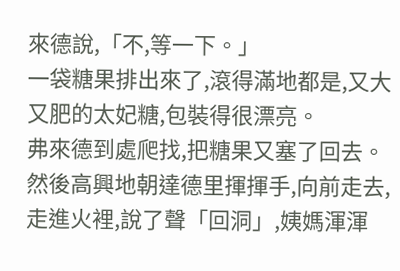來德說,「不,等一下。」
一袋糖果排出來了,滾得滿地都是,又大又肥的太妃糖,包裝得很漂亮。
弗來德到處爬找,把糖果又塞了回去。然後高興地朝達德里揮揮手,向前走去,走進火裡,說了聲「回洞」,姨媽渾渾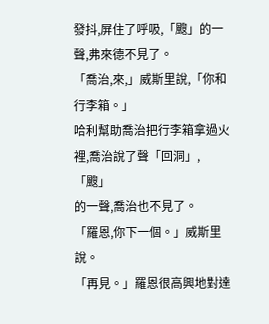發抖,屏住了呼吸,「颼」的一聲,弗來德不見了。
「喬治,來,」威斯里說,「你和行李箱。」
哈利幫助喬治把行李箱拿過火裡,喬治說了聲「回洞」,「颼」
的一聲,喬治也不見了。
「羅恩,你下一個。」威斯里說。
「再見。」羅恩很高興地對達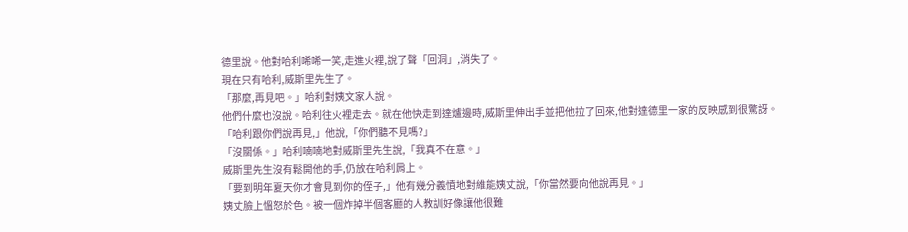德里說。他對哈利唏唏一笑,走進火裡,說了聲「回洞」,消失了。
現在只有哈利,威斯里先生了。
「那麼,再見吧。」哈利對姨文家人說。
他們什麼也沒說。哈利往火裡走去。就在他快走到達爐邊時,威斯里伸出手並把他拉了回來,他對達德里一家的反映感到很驚訝。
「哈利跟你們說再見,」他說,「你們聽不見嗎?」
「沒關係。」哈利喃喃地對威斯里先生說,「我真不在意。」
威斯里先生沒有鬆開他的手,仍放在哈利肩上。
「要到明年夏天你才會見到你的侄子,」他有幾分義憤地對維能姨丈說,「你當然要向他說再見。」
姨丈臉上慍怒於色。被一個炸掉半個客廳的人教訓好像讓他很難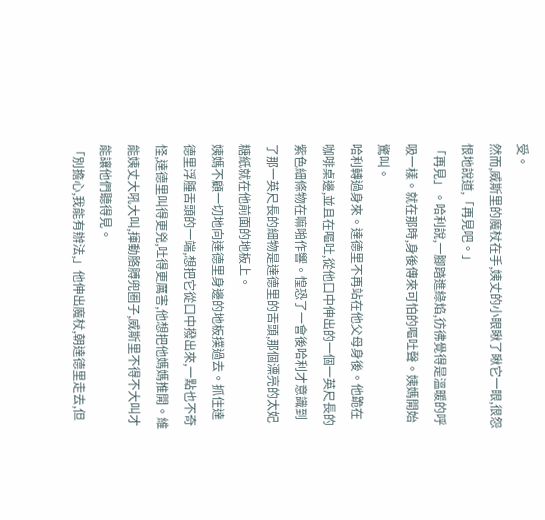受。
然而,威斯里的魔杖在手,姨丈的小眼瞅了瞅它一眼,很怨恨地說道,「再見吧。」
「再見」。哈利說,一腳踏進綠焰,彷彿覺得是溫暖的呼吸一樣。就在那時,身後傳來可怕的嘔吐聲。姨媽開始驚叫。
哈利轉過身來。達德里不再站在他父母身後。他跪在咖啡桌邊,並且在嘔吐,從他口中伸出的一個一英尺長的紫色細條物在嘛啪作響。惶恐了一會後哈利才意識到了那一英尺長的細物是達德里的舌頭,那個漂亮的太妃糖紙就在他前面的地板上。
姨媽不顧一切地向達德里身邊的地板撲過去。抓住達德里浮腫舌頭的一端,想把它從口中撥出來,一點也不奇怪,達德里叫得更兇,吐得更厲害,他想把他媽媽推開。維能姨丈大吼大叫,揮動胳膊兜圈子,威斯里不得不大叫才能讓他們聽得見。
「別擔心,我能有辦法,」他伸出魔杖,朝達德里走去,但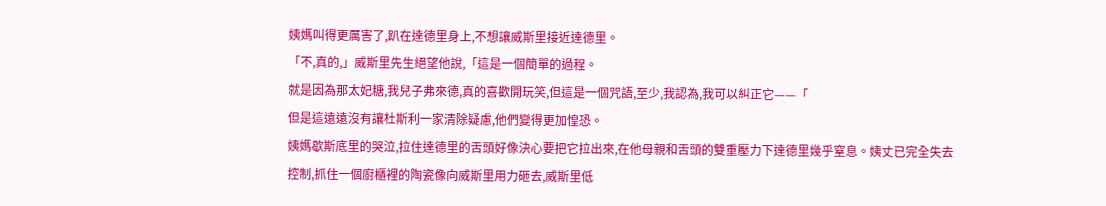姨媽叫得更厲害了,趴在達德里身上,不想讓威斯里接近達德里。
「不,真的,」威斯里先生絕望他說,「這是一個簡單的過程。
就是因為那太妃糖,我兒子弗來德,真的喜歡開玩笑,但這是一個咒語,至少,我認為,我可以糾正它——「
但是這遠遠沒有讓杜斯利一家清除疑慮,他們變得更加惶恐。
姨媽歇斯底里的哭泣,拉住達德里的舌頭好像決心要把它拉出來,在他母親和舌頭的雙重壓力下達德里幾乎窒息。姨丈已完全失去控制,抓住一個廚櫃裡的陶瓷像向威斯里用力砸去,威斯里低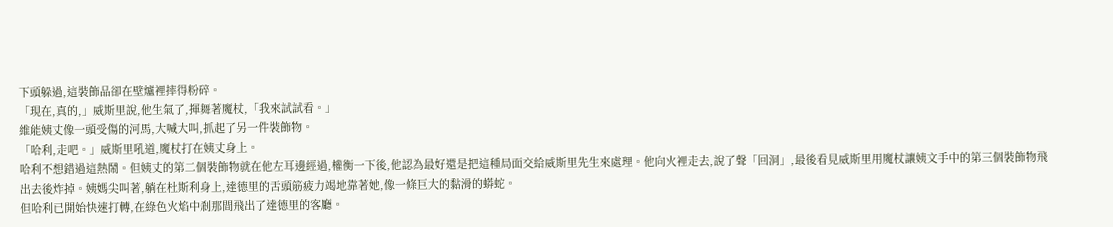下頭躲過,這裝飾品卻在壁爐裡摔得粉碎。
「現在,真的,」威斯里說,他生氣了,揮舞著魔杖,「我來試試看。」
維能姨丈像一頭受傷的河馬,大喊大叫,抓起了另一件裝飾物。
「哈利,走吧。」威斯里吼道,魔杖打在姨丈身上。
哈利不想錯過這熱鬧。但姨丈的第二個裝飾物就在他左耳邊經過,權衡一下後,他認為最好還是把這種局面交給威斯里先生來處理。他向火裡走去,說了聲「回洞」,最後看見威斯里用魔杖讓姨文手中的第三個裝飾物飛出去後炸掉。姨媽尖叫著,躺在杜斯利身上,達德里的舌頭筋疲力竭地靠著她,像一條巨大的黏滑的蟒蛇。
但哈利已開始快速打轉,在綠色火焰中剎那間飛出了達德里的客廳。